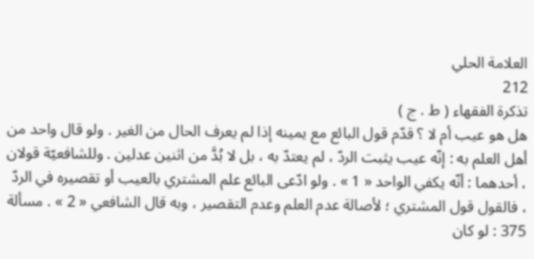العلامة الحلي
212
تذكرة الفقهاء ( ط . ج )
هل هو عيب أم لا ؟ قدّم قول البائع مع يمينه إذا لم يعرف الحال من الغير . ولو قال واحد من أهل العلم به : إنّه عيب يثبت الردّ ، لم يعتدّ به ، بل لا بُدَّ من اثنين عدلين . وللشافعيّة قولان ، أحدهما : أنّه يكفي الواحد « 1 » . ولو ادّعى البائع علم المشتري بالعيب أو تقصيره في الردّ ، فالقول قول المشتري ؛ لأصالة عدم العلم وعدم التقصير ، وبه قال الشافعي « 2 » . مسألة 375 : لو كان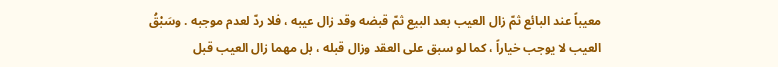معيباً عند البائع ثمّ زال العيب بعد البيع ثمّ قبضه وقد زال عيبه ، فلا ردّ لعدم موجبه . وسَبْقُ العيب لا يوجب خياراً ، كما لو سبق على العقد وزال قبله ، بل مهما زال العيب قبل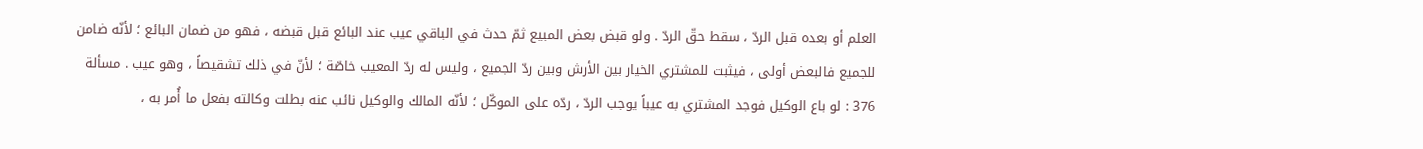العلم أو بعده قبل الردّ ، سقط حقّ الردّ . ولو قبض بعض المبيع ثمّ حدث في الباقي عيب عند البائع قبل قبضه ، فهو من ضمان البائع ؛ لأنّه ضامن للجميع فالبعض أولى ، فيثبت للمشتري الخيار بين الأرش وبين ردّ الجميع ، وليس له ردّ المعيب خاصّة ؛ لأنّ في ذلك تشقيصاً ، وهو عيب . مسألة 376 : لو باع الوكيل فوجد المشتري به عيباً يوجب الردّ ، ردّه على الموكّل ؛ لأنّه المالك والوكيل نائب عنه بطلت وكالته بفعل ما أُمر به ،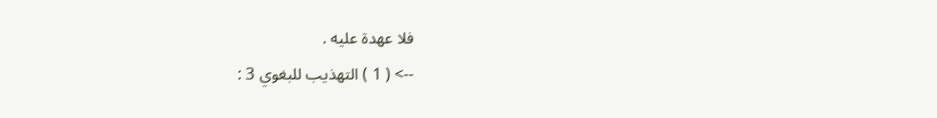فلا عهدة عليه .
--> ( 1 ) التهذيب للبغوي 3 :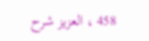458 ، العزيز شرح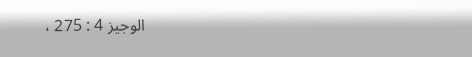الوجيز 4 : 275 ،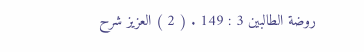روضة الطالبين 3 : 149 . ( 2 ) العزيز شرح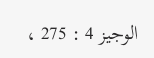الوجيز 4 : 275 ،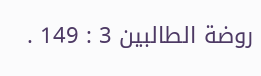روضة الطالبين 3 : 149 .